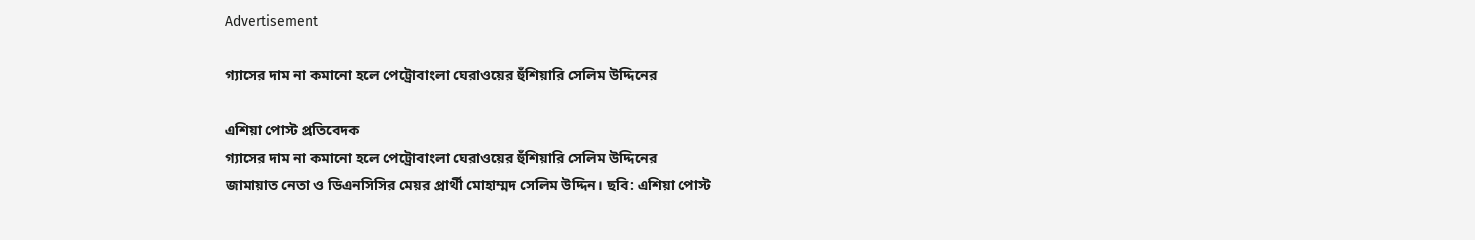Advertisement

গ্যাসের দাম না কমানো হলে পেট্রোবাংলা ঘেরাওয়ের হুঁশিয়ারি সেলিম উদ্দিনের

এশিয়া পোস্ট প্রতিবেদক
গ্যাসের দাম না কমানো হলে পেট্রোবাংলা ঘেরাওয়ের হুঁশিয়ারি সেলিম উদ্দিনের
জামায়াত নেতা ও ডিএনসিসির মেয়র প্রার্থী মোহাম্মদ সেলিম উদ্দিন। ছবি: এশিয়া পোস্ট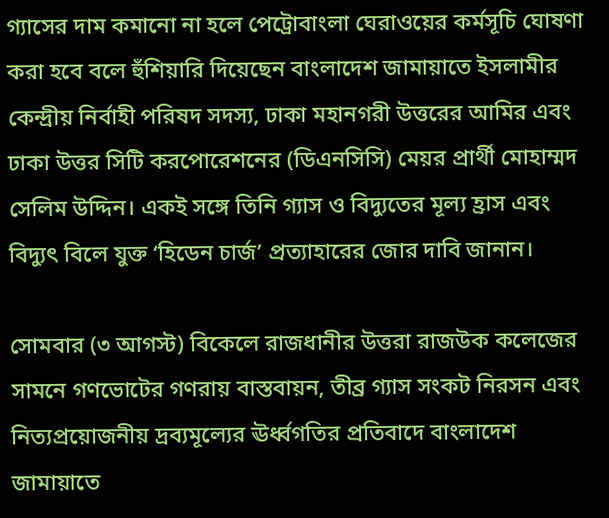গ্যাসের দাম কমানো না হলে পেট্রোবাংলা ঘেরাওয়ের কর্মসূচি ঘোষণা করা হবে বলে হুঁশিয়ারি দিয়েছেন বাংলাদেশ জামায়াতে ইসলামীর কেন্দ্রীয় নির্বাহী পরিষদ সদস্য, ঢাকা মহানগরী উত্তরের আমির এবং ঢাকা উত্তর সিটি করপোরেশনের (ডিএনসিসি) মেয়র প্রার্থী মোহাম্মদ সেলিম উদ্দিন। একই সঙ্গে তিনি গ্যাস ও বিদ্যুতের মূল্য হ্রাস এবং বিদ্যুৎ বিলে যুক্ত ‘হিডেন চার্জ’ প্রত্যাহারের জোর দাবি জানান।

সোমবার (৩ আগস্ট) বিকেলে রাজধানীর উত্তরা রাজউক কলেজের সামনে গণভোটের গণরায় বাস্তবায়ন, তীব্র গ্যাস সংকট নিরসন এবং নিত্যপ্রয়োজনীয় দ্রব্যমূল্যের ঊর্ধ্বগতির প্রতিবাদে বাংলাদেশ জামায়াতে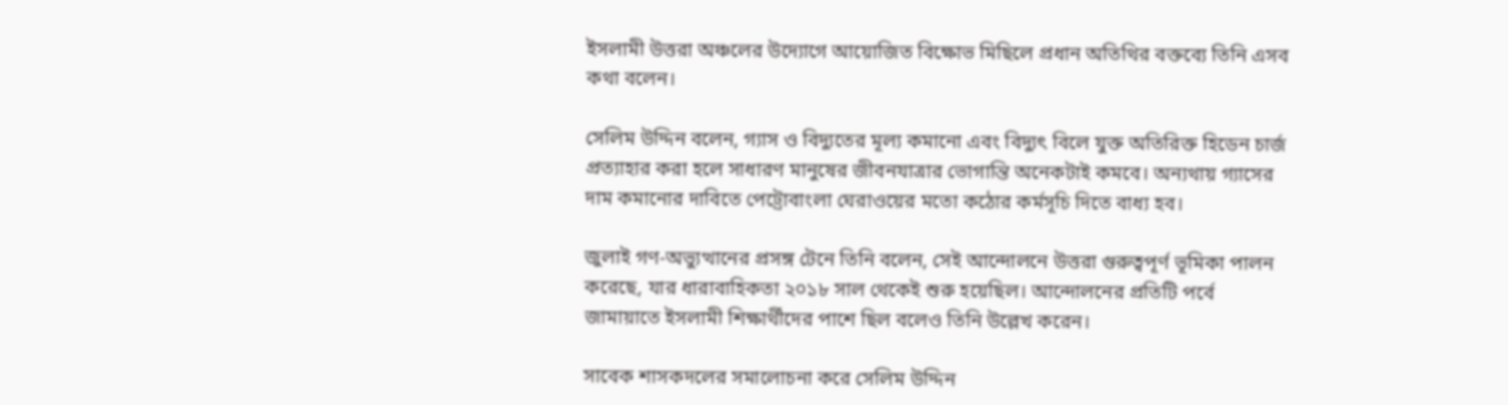ইসলামী উত্তরা অঞ্চলের উদ্যোগে আয়োজিত বিক্ষোভ মিছিলে প্রধান অতিথির বক্তব্যে তিনি এসব কথা বলেন।

সেলিম উদ্দিন বলেন, গ্যাস ও বিদ্যুতের মূল্য কমানো এবং বিদ্যুৎ বিলে যুক্ত অতিরিক্ত হিডেন চার্জ প্রত্যাহার করা হলে সাধারণ মানুষের জীবনযাত্রার ভোগান্তি অনেকটাই কমবে। অন্যথায় গ্যাসের দাম কমানোর দাবিতে পেট্রোবাংলা ঘেরাওয়ের মতো কঠোর কর্মসূচি দিতে বাধ্য হব।

জুলাই গণ-অভ্যুত্থানের প্রসঙ্গ টেনে তিনি বলেন, সেই আন্দোলনে উত্তরা গুরুত্বপূর্ণ ভূমিকা পালন করেছে, যার ধারাবাহিকতা ২০১৮ সাল থেকেই শুরু হয়েছিল। আন্দোলনের প্রতিটি পর্বে জামায়াতে ইসলামী শিক্ষার্থীদের পাশে ছিল বলেও তিনি উল্লেখ করেন।

সাবেক শাসকদলের সমালোচনা করে সেলিম উদ্দিন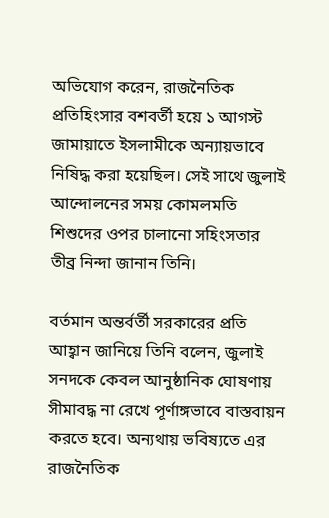অভিযোগ করেন, রাজনৈতিক প্রতিহিংসার বশবর্তী হয়ে ১ আগস্ট জামায়াতে ইসলামীকে অন্যায়ভাবে নিষিদ্ধ করা হয়েছিল। সেই সাথে জুলাই আন্দোলনের সময় কোমলমতি শিশুদের ওপর চালানো সহিংসতার তীব্র নিন্দা জানান তিনি।

বর্তমান অন্তর্বর্তী সরকারের প্রতি আহ্বান জানিয়ে তিনি বলেন, জুলাই সনদকে কেবল আনুষ্ঠানিক ঘোষণায় সীমাবদ্ধ না রেখে পূর্ণাঙ্গভাবে বাস্তবায়ন করতে হবে। অন্যথায় ভবিষ্যতে এর রাজনৈতিক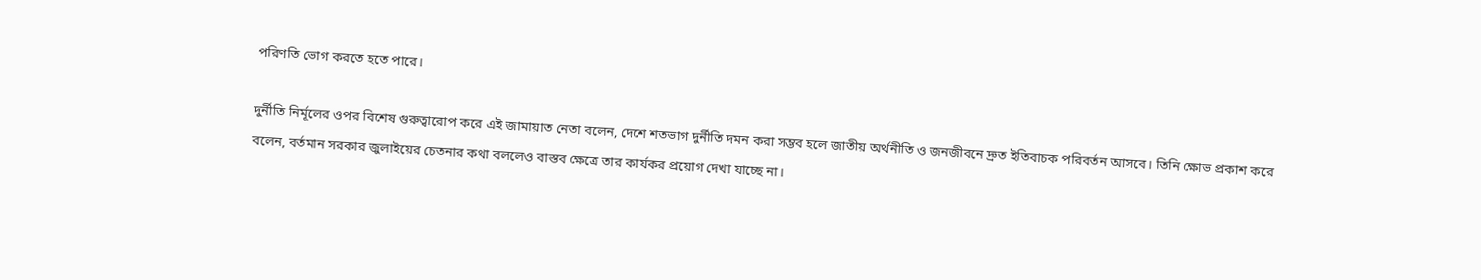পরিণতি ভোগ করতে হতে পারে।

দুর্নীতি নির্মূলের ওপর বিশেষ গুরুত্বারোপ করে এই জামায়াত নেতা বলেন, দেশে শতভাগ দুর্নীতি দমন করা সম্ভব হলে জাতীয় অর্থনীতি ও জনজীবনে দ্রুত ইতিবাচক পরিবর্তন আসবে। তিনি ক্ষোভ প্রকাশ করে বলেন, বর্তমান সরকার জুলাইয়ের চেতনার কথা বললেও বাস্তব ক্ষেত্রে তার কার্যকর প্রয়োগ দেখা যাচ্ছে না।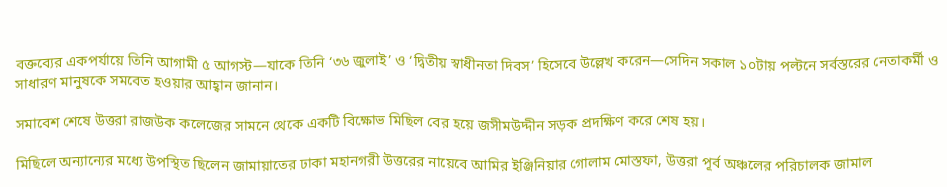বক্তব্যের একপর্যায়ে তিনি আগামী ৫ আগস্ট—যাকে তিনি ‘৩৬ জুলাই’ ও ‘দ্বিতীয় স্বাধীনতা দিবস’ হিসেবে উল্লেখ করেন—সেদিন সকাল ১০টায় পল্টনে সর্বস্তরের নেতাকর্মী ও সাধারণ মানুষকে সমবেত হওয়ার আহ্বান জানান।

সমাবেশ শেষে উত্তরা রাজউক কলেজের সামনে থেকে একটি বিক্ষোভ মিছিল বের হয়ে জসীমউদ্দীন সড়ক প্রদক্ষিণ করে শেষ হয়।

মিছিলে অন্যান্যের মধ্যে উপস্থিত ছিলেন জামায়াতের ঢাকা মহানগরী উত্তরের নায়েবে আমির ইঞ্জিনিয়ার গোলাম মোস্তফা, উত্তরা পূর্ব অঞ্চলের পরিচালক জামাল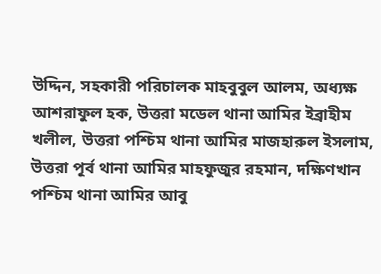উদ্দিন, সহকারী পরিচালক মাহবুবুল আলম, অধ্যক্ষ আশরাফুল হক, উত্তরা মডেল থানা আমির ইব্রাহীম খলীল, উত্তরা পশ্চিম থানা আমির মাজহারুল ইসলাম, উত্তরা পূর্ব থানা আমির মাহফুজুর রহমান, দক্ষিণখান পশ্চিম থানা আমির আবু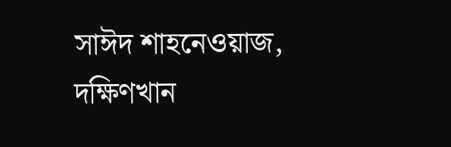সাঈদ শাহনেওয়াজ, দক্ষিণখান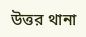উত্তর থানা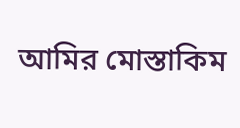আমির মোস্তাকিম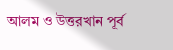আলম ও উত্তরখান পূর্ব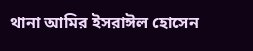থানা আমির ইসরাঈল হোসেন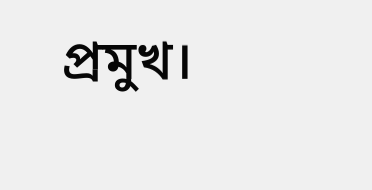প্রমুখ।